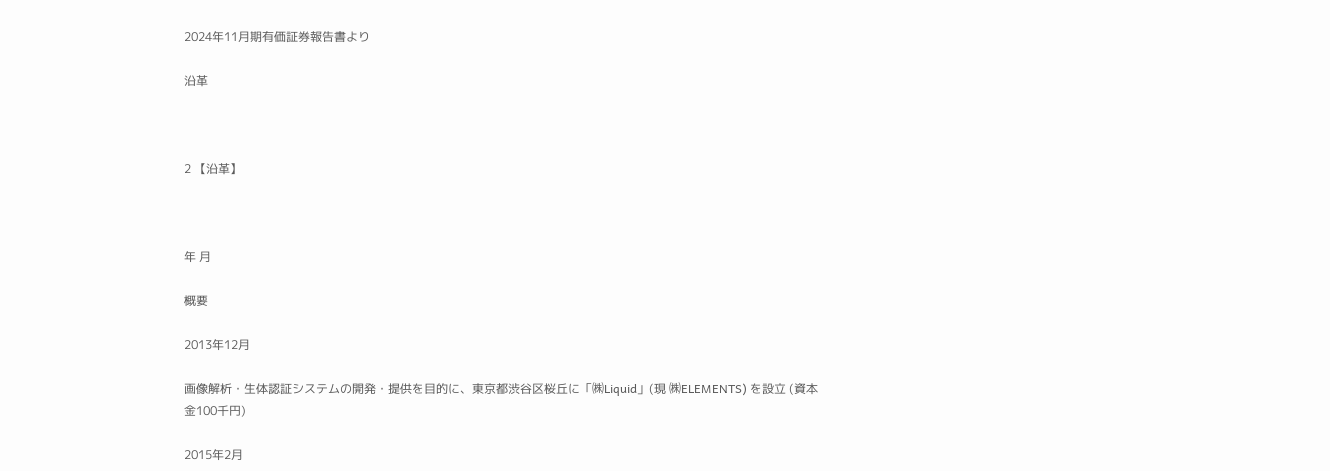2024年11月期有価証券報告書より

沿革



2 【沿革】



年 月

概要

2013年12月

画像解析・生体認証システムの開発・提供を目的に、東京都渋谷区桜丘に「㈱Liquid」(現 ㈱ELEMENTS) を設立 (資本金100千円)

2015年2月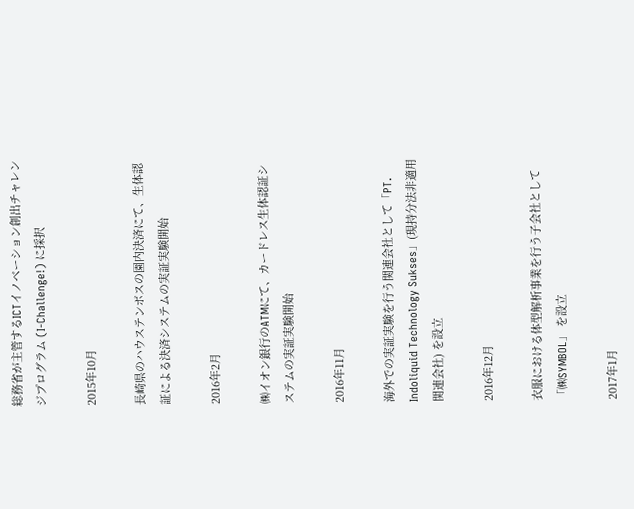総務省が主管するICTイノベーション創出チャレンジプログラム (I-Challenge!) に採択

2015年10月

長崎県のハウステンボスの園内決済にて、生体認証による決済システムの実証実験開始

2016年2月

㈱イオン銀行のATMにて、カードレス生体認証システムの実証実験開始

2016年11月

海外での実証実験を行う関連会社として「PT. Indoliquid Technology Sukses」(現持分法非適用関連会社) を設立

2016年12月

衣服における体型解析事業を行う子会社として「㈱SYMBOL」 を設立

2017年1月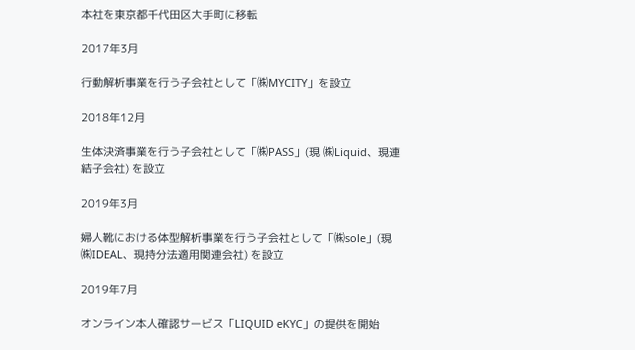本社を東京都千代田区大手町に移転

2017年3月

行動解析事業を行う子会社として「㈱MYCITY」を設立

2018年12月

生体決済事業を行う子会社として「㈱PASS」(現 ㈱Liquid、現連結子会社) を設立

2019年3月

婦人靴における体型解析事業を行う子会社として「㈱sole」(現 ㈱IDEAL、現持分法適用関連会社) を設立

2019年7月

オンライン本人確認サービス「LIQUID eKYC」の提供を開始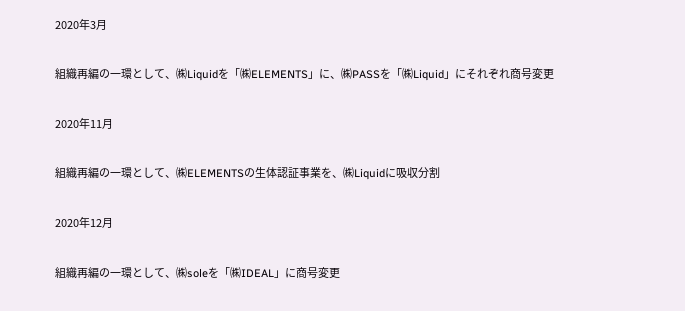2020年3月

組織再編の一環として、㈱Liquidを「㈱ELEMENTS」に、㈱PASSを「㈱Liquid」にそれぞれ商号変更

2020年11月

組織再編の一環として、㈱ELEMENTSの生体認証事業を、㈱Liquidに吸収分割

2020年12月

組織再編の一環として、㈱soleを「㈱IDEAL」に商号変更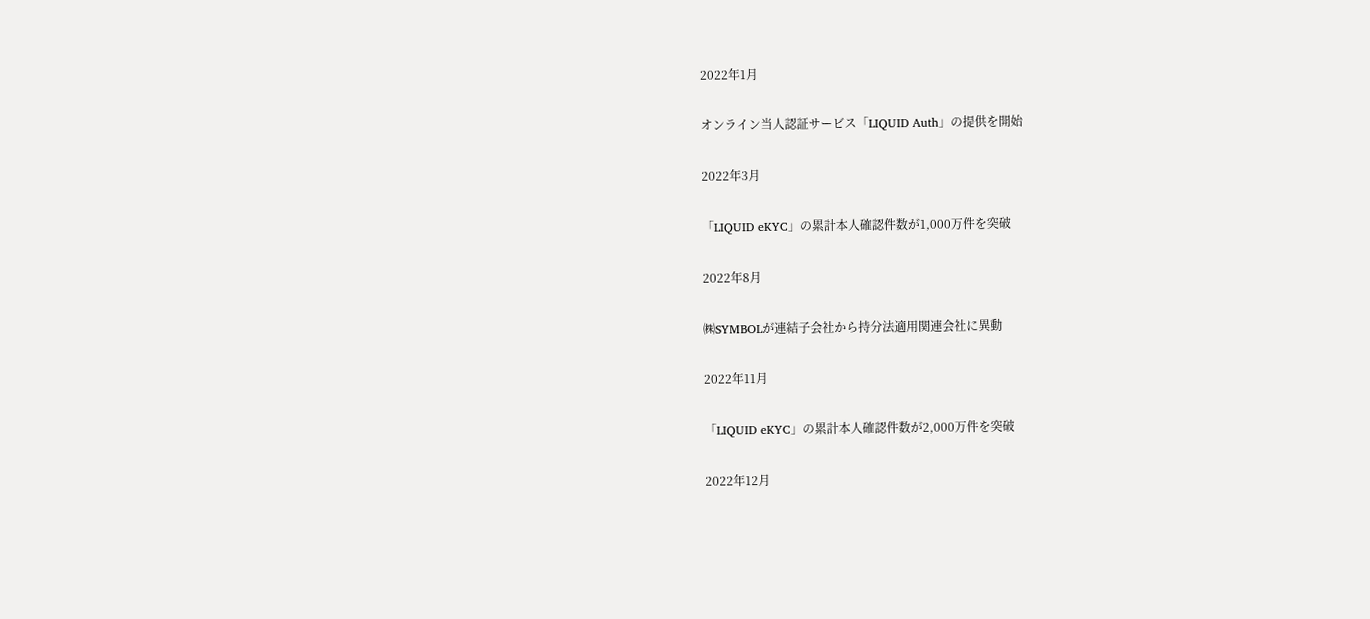2022年1月

オンライン当人認証サービス「LIQUID Auth」の提供を開始

2022年3月

「LIQUID eKYC」の累計本人確認件数が1,000万件を突破

2022年8月

㈱SYMBOLが連結子会社から持分法適用関連会社に異動

2022年11月

「LIQUID eKYC」の累計本人確認件数が2,000万件を突破

2022年12月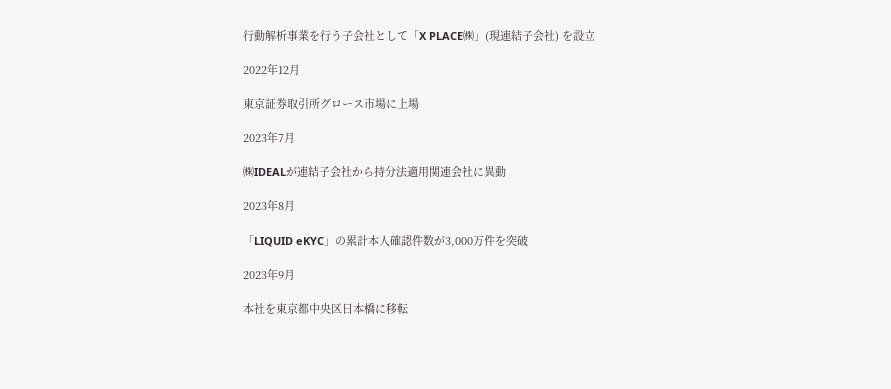行動解析事業を行う子会社として「X PLACE㈱」(現連結子会社) を設立

2022年12月

東京証券取引所グロース市場に上場

2023年7月

㈱IDEALが連結子会社から持分法適用関連会社に異動

2023年8月

「LIQUID eKYC」の累計本人確認件数が3,000万件を突破

2023年9月

本社を東京都中央区日本橋に移転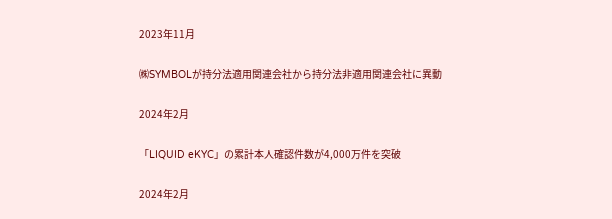2023年11月

㈱SYMBOLが持分法適用関連会社から持分法非適用関連会社に異動

2024年2月

「LIQUID eKYC」の累計本人確認件数が4,000万件を突破

2024年2月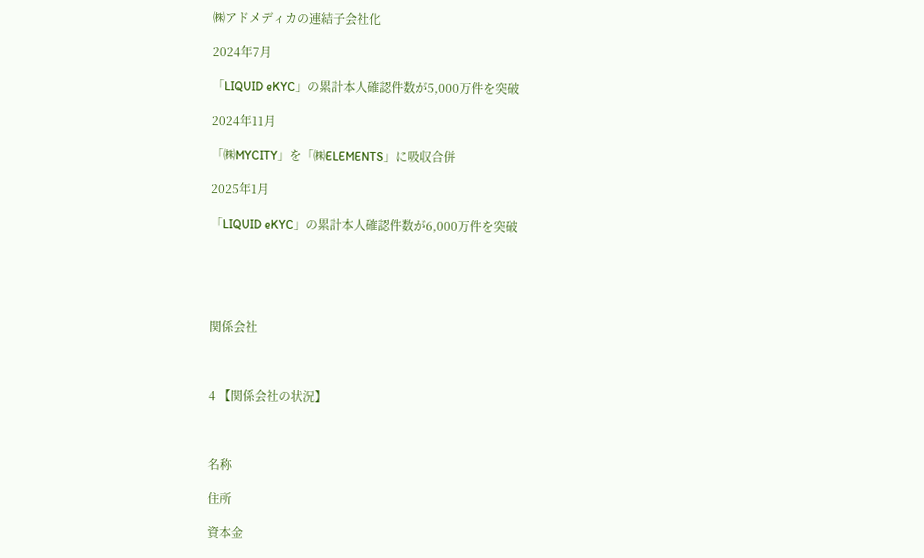㈱アドメディカの連結子会社化

2024年7月

「LIQUID eKYC」の累計本人確認件数が5,000万件を突破

2024年11月

「㈱MYCITY」を「㈱ELEMENTS」に吸収合併

2025年1月

「LIQUID eKYC」の累計本人確認件数が6,000万件を突破





関係会社



4 【関係会社の状況】



名称

住所

資本金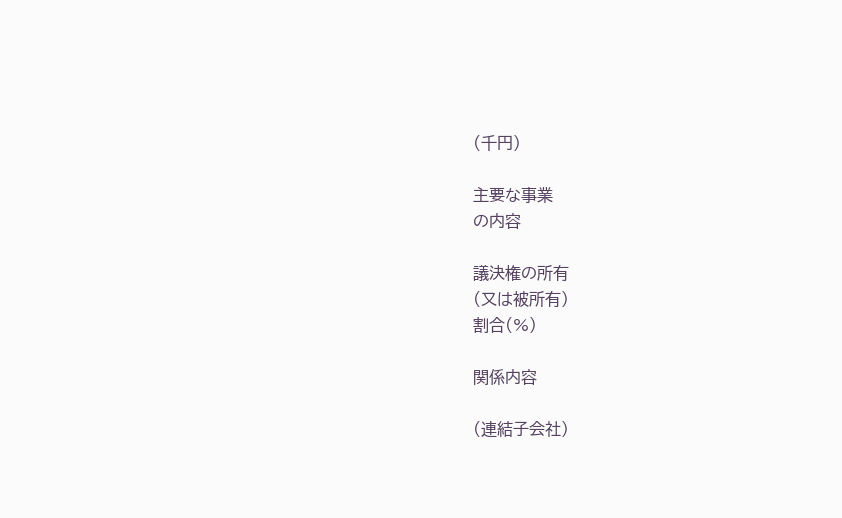(千円)

主要な事業
の内容

議決権の所有
(又は被所有)
割合(%)

関係内容

(連結子会社)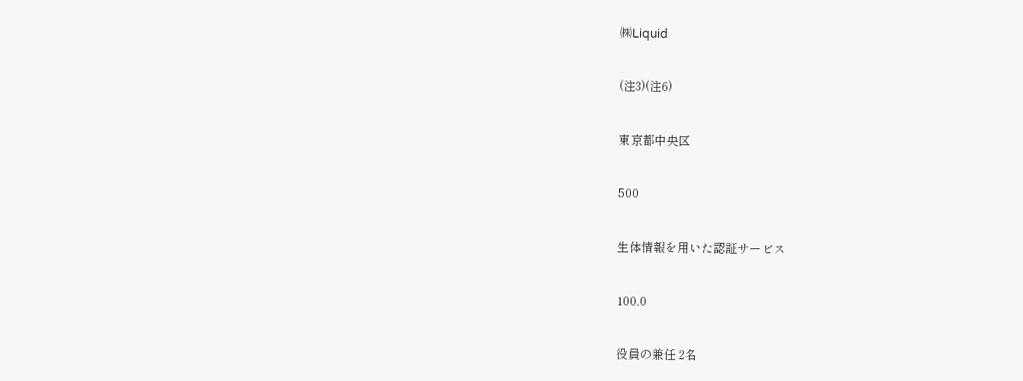㈱Liquid

(注3)(注6)

東京都中央区

500

生体情報を用いた認証サービス

100.0

役員の兼任 2名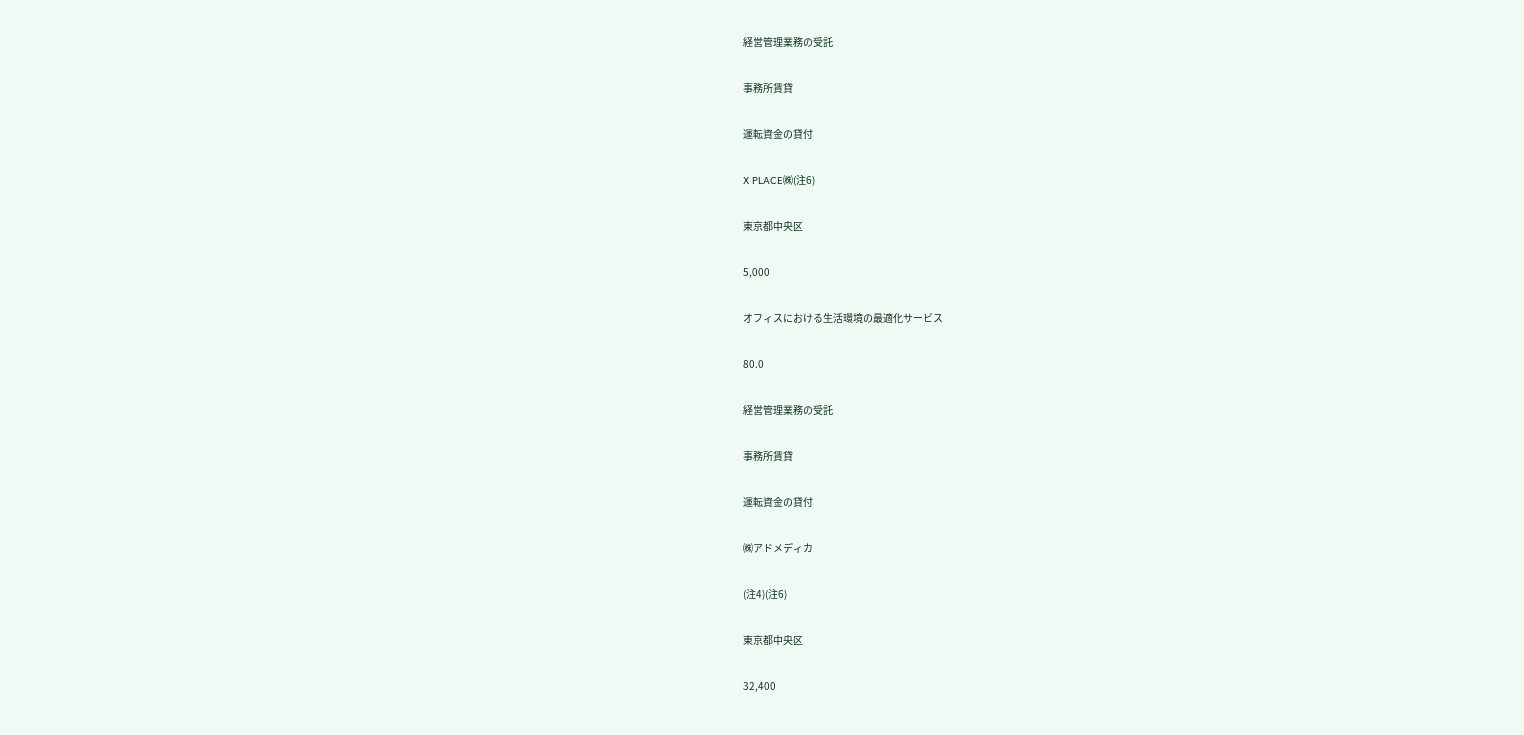経営管理業務の受託

事務所賃貸

運転資金の貸付

X PLACE㈱(注6)

東京都中央区

5,000

オフィスにおける生活環境の最適化サービス

80.0

経営管理業務の受託

事務所賃貸

運転資金の貸付

㈱アドメディカ

(注4)(注6)

東京都中央区

32,400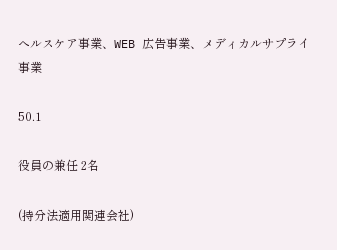へルスケア事業、WEB 広告事業、メディカルサプライ事業

50.1

役員の兼任 2名

(持分法適用関連会社)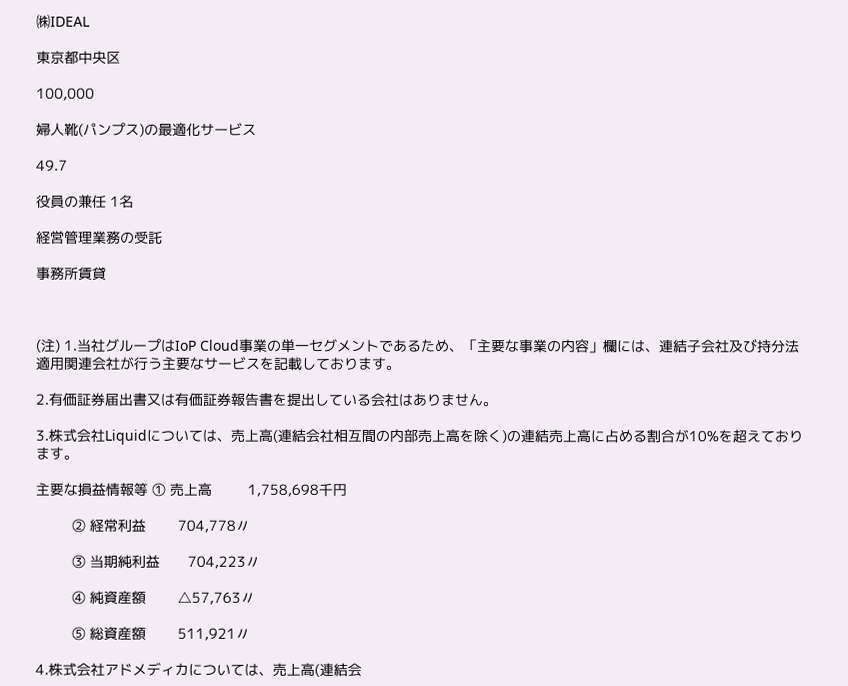㈱IDEAL

東京都中央区

100,000

婦人靴(パンプス)の最適化サービス

49.7

役員の兼任 1名

経営管理業務の受託

事務所賃貸



(注) 1.当社グループはIoP Cloud事業の単一セグメントであるため、「主要な事業の内容」欄には、連結子会社及び持分法適用関連会社が行う主要なサービスを記載しております。

2.有価証券届出書又は有価証券報告書を提出している会社はありません。

3.株式会社Liquidについては、売上高(連結会社相互間の内部売上高を除く)の連結売上高に占める割合が10%を超えております。

主要な損益情報等 ① 売上高         1,758,698千円

         ② 経常利益        704,778〃

         ③ 当期純利益       704,223〃

         ④ 純資産額        △57,763〃

         ⑤ 総資産額        511,921〃

4.株式会社アドメディカについては、売上高(連結会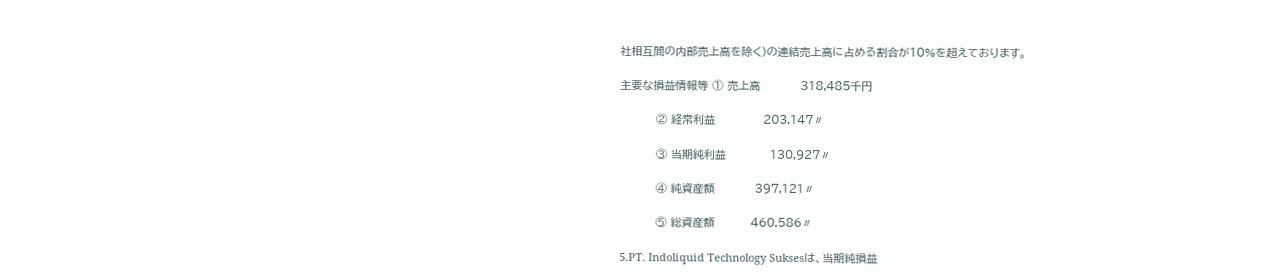社相互間の内部売上高を除く)の連結売上高に占める割合が10%を超えております。

主要な損益情報等 ① 売上高          318,485千円

         ② 経常利益            203,147〃

         ③ 当期純利益           130,927〃

         ④ 純資産額          397,121〃

         ⑤ 総資産額         460,586〃

5.PT. Indoliquid Technology Suksesは、当期純損益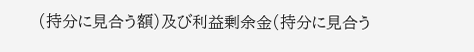(持分に見合う額)及び利益剰余金(持分に見合う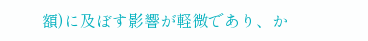額)に及ぼす影響が軽微であり、か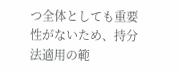つ全体としても重要性がないため、持分法適用の範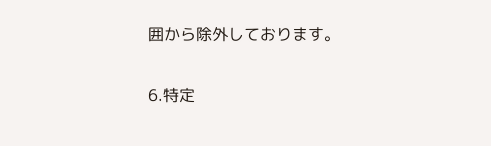囲から除外しております。

6.特定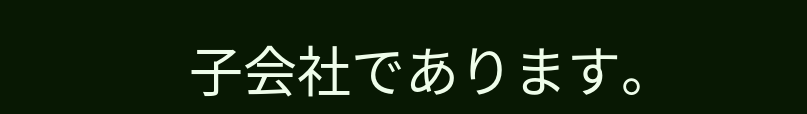子会社であります。